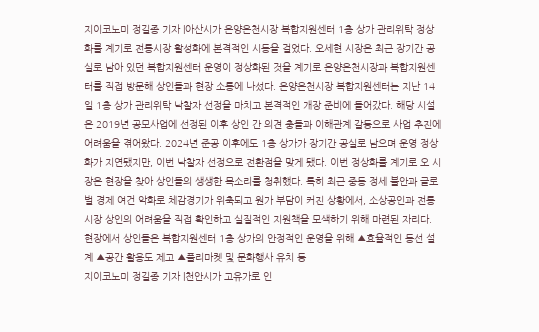지이코노미 정길종 기자 |아산시가 온양온천시장 복합지원센터 1층 상가 관리위탁 정상화를 계기로 전통시장 활성화에 본격적인 시동을 걸었다. 오세현 시장은 최근 장기간 공실로 남아 있던 복합지원센터 운영이 정상화된 것을 계기로 온양온천시장과 복합지원센터를 직접 방문해 상인들과 현장 소통에 나섰다. 온양온천시장 복합지원센터는 지난 14일 1층 상가 관리위탁 낙찰자 선정을 마치고 본격적인 개장 준비에 들어갔다. 해당 시설은 2019년 공모사업에 선정된 이후 상인 간 의견 충돌과 이해관계 갈등으로 사업 추진에 어려움을 겪어왔다. 2024년 준공 이후에도 1층 상가가 장기간 공실로 남으며 운영 정상화가 지연됐지만, 이번 낙찰자 선정으로 전환점을 맞게 됐다. 이번 정상화를 계기로 오 시장은 현장을 찾아 상인들의 생생한 목소리를 청취했다. 특히 최근 중동 정세 불안과 글로벌 경제 여건 악화로 체감경기가 위축되고 원가 부담이 커진 상황에서, 소상공인과 전통시장 상인의 어려움을 직접 확인하고 실질적인 지원책을 모색하기 위해 마련된 자리다. 현장에서 상인들은 복합지원센터 1층 상가의 안정적인 운영을 위해 ▲효율적인 동선 설계 ▲공간 활용도 제고 ▲플리마켓 및 문화행사 유치 등
지이코노미 정길종 기자 |천안시가 고유가로 인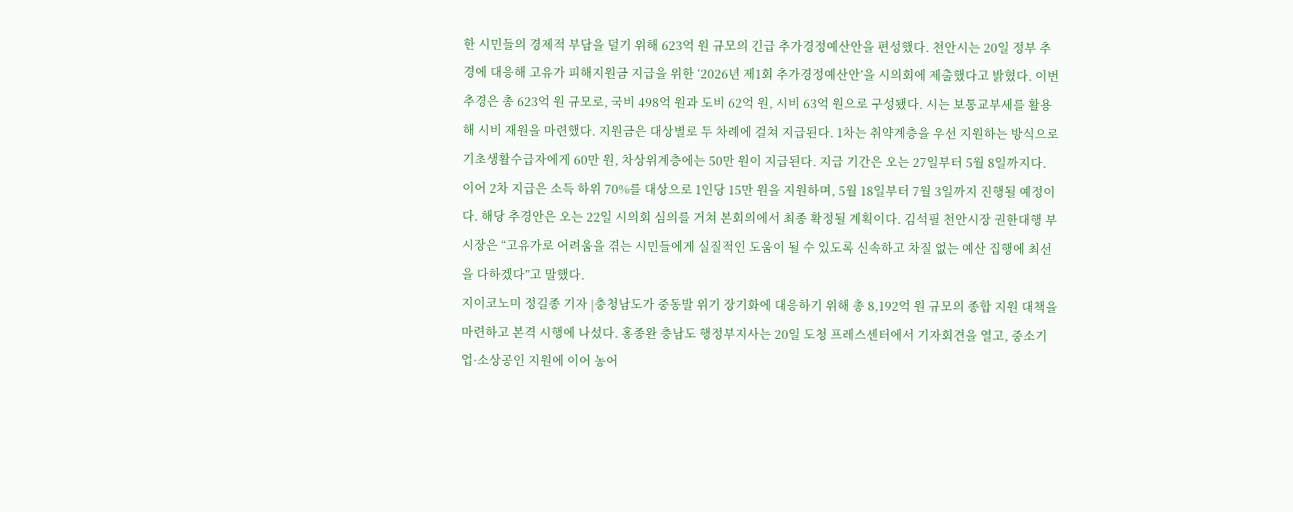한 시민들의 경제적 부담을 덜기 위해 623억 원 규모의 긴급 추가경정예산안을 편성했다. 천안시는 20일 정부 추경에 대응해 고유가 피해지원금 지급을 위한 ‘2026년 제1회 추가경정예산안’을 시의회에 제출했다고 밝혔다. 이번 추경은 총 623억 원 규모로, 국비 498억 원과 도비 62억 원, 시비 63억 원으로 구성됐다. 시는 보통교부세를 활용해 시비 재원을 마련했다. 지원금은 대상별로 두 차례에 걸쳐 지급된다. 1차는 취약계층을 우선 지원하는 방식으로 기초생활수급자에게 60만 원, 차상위계층에는 50만 원이 지급된다. 지급 기간은 오는 27일부터 5월 8일까지다. 이어 2차 지급은 소득 하위 70%를 대상으로 1인당 15만 원을 지원하며, 5월 18일부터 7월 3일까지 진행될 예정이다. 해당 추경안은 오는 22일 시의회 심의를 거쳐 본회의에서 최종 확정될 계획이다. 김석필 천안시장 권한대행 부시장은 “고유가로 어려움을 겪는 시민들에게 실질적인 도움이 될 수 있도록 신속하고 차질 없는 예산 집행에 최선을 다하겠다”고 말했다.
지이코노미 정길종 기자 |충청남도가 중동발 위기 장기화에 대응하기 위해 총 8,192억 원 규모의 종합 지원 대책을 마련하고 본격 시행에 나섰다. 홍종완 충남도 행정부지사는 20일 도청 프레스센터에서 기자회견을 열고, 중소기업·소상공인 지원에 이어 농어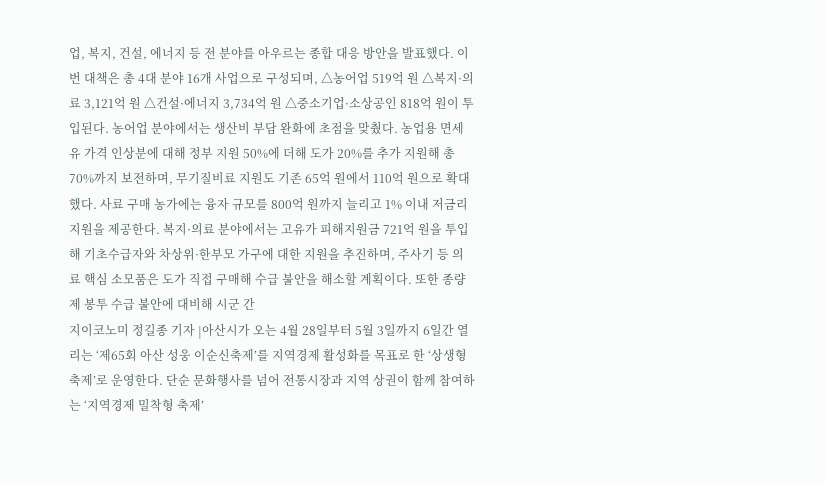업, 복지, 건설, 에너지 등 전 분야를 아우르는 종합 대응 방안을 발표했다. 이번 대책은 총 4대 분야 16개 사업으로 구성되며, △농어업 519억 원 △복지·의료 3,121억 원 △건설·에너지 3,734억 원 △중소기업·소상공인 818억 원이 투입된다. 농어업 분야에서는 생산비 부담 완화에 초점을 맞췄다. 농업용 면세유 가격 인상분에 대해 정부 지원 50%에 더해 도가 20%를 추가 지원해 총 70%까지 보전하며, 무기질비료 지원도 기존 65억 원에서 110억 원으로 확대했다. 사료 구매 농가에는 융자 규모를 800억 원까지 늘리고 1% 이내 저금리 지원을 제공한다. 복지·의료 분야에서는 고유가 피해지원금 721억 원을 투입해 기초수급자와 차상위·한부모 가구에 대한 지원을 추진하며, 주사기 등 의료 핵심 소모품은 도가 직접 구매해 수급 불안을 해소할 계획이다. 또한 종량제 봉투 수급 불안에 대비해 시군 간
지이코노미 정길종 기자 |아산시가 오는 4월 28일부터 5월 3일까지 6일간 열리는 ‘제65회 아산 성웅 이순신축제’를 지역경제 활성화를 목표로 한 ‘상생형 축제’로 운영한다. 단순 문화행사를 넘어 전통시장과 지역 상권이 함께 참여하는 ‘지역경제 밀착형 축제’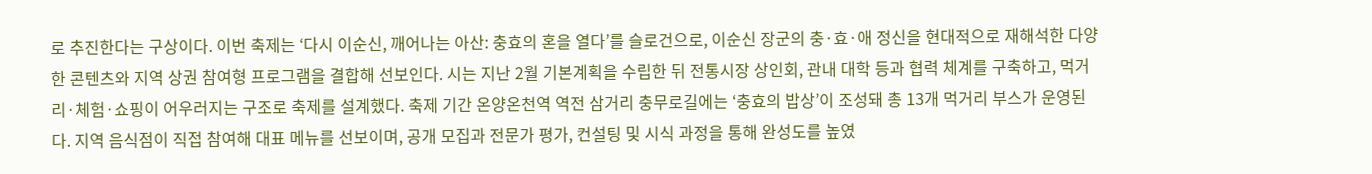로 추진한다는 구상이다. 이번 축제는 ‘다시 이순신, 깨어나는 아산: 충효의 혼을 열다’를 슬로건으로, 이순신 장군의 충·효·애 정신을 현대적으로 재해석한 다양한 콘텐츠와 지역 상권 참여형 프로그램을 결합해 선보인다. 시는 지난 2월 기본계획을 수립한 뒤 전통시장 상인회, 관내 대학 등과 협력 체계를 구축하고, 먹거리·체험·쇼핑이 어우러지는 구조로 축제를 설계했다. 축제 기간 온양온천역 역전 삼거리 충무로길에는 ‘충효의 밥상’이 조성돼 총 13개 먹거리 부스가 운영된다. 지역 음식점이 직접 참여해 대표 메뉴를 선보이며, 공개 모집과 전문가 평가, 컨설팅 및 시식 과정을 통해 완성도를 높였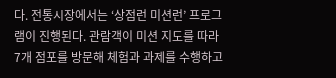다. 전통시장에서는 ‘상점런 미션런’ 프로그램이 진행된다. 관람객이 미션 지도를 따라 7개 점포를 방문해 체험과 과제를 수행하고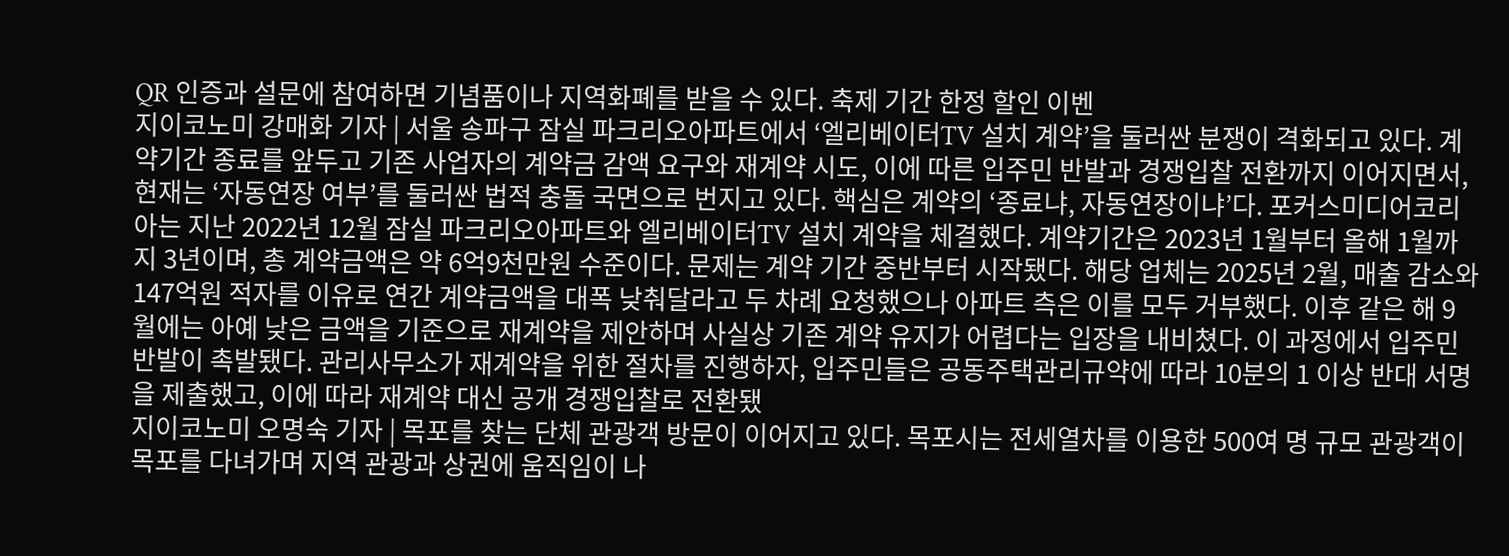QR 인증과 설문에 참여하면 기념품이나 지역화폐를 받을 수 있다. 축제 기간 한정 할인 이벤
지이코노미 강매화 기자 | 서울 송파구 잠실 파크리오아파트에서 ‘엘리베이터TV 설치 계약’을 둘러싼 분쟁이 격화되고 있다. 계약기간 종료를 앞두고 기존 사업자의 계약금 감액 요구와 재계약 시도, 이에 따른 입주민 반발과 경쟁입찰 전환까지 이어지면서, 현재는 ‘자동연장 여부’를 둘러싼 법적 충돌 국면으로 번지고 있다. 핵심은 계약의 ‘종료냐, 자동연장이냐’다. 포커스미디어코리아는 지난 2022년 12월 잠실 파크리오아파트와 엘리베이터TV 설치 계약을 체결했다. 계약기간은 2023년 1월부터 올해 1월까지 3년이며, 총 계약금액은 약 6억9천만원 수준이다. 문제는 계약 기간 중반부터 시작됐다. 해당 업체는 2025년 2월, 매출 감소와 147억원 적자를 이유로 연간 계약금액을 대폭 낮춰달라고 두 차례 요청했으나 아파트 측은 이를 모두 거부했다. 이후 같은 해 9월에는 아예 낮은 금액을 기준으로 재계약을 제안하며 사실상 기존 계약 유지가 어렵다는 입장을 내비쳤다. 이 과정에서 입주민 반발이 촉발됐다. 관리사무소가 재계약을 위한 절차를 진행하자, 입주민들은 공동주택관리규약에 따라 10분의 1 이상 반대 서명을 제출했고, 이에 따라 재계약 대신 공개 경쟁입찰로 전환됐
지이코노미 오명숙 기자 | 목포를 찾는 단체 관광객 방문이 이어지고 있다. 목포시는 전세열차를 이용한 500여 명 규모 관광객이 목포를 다녀가며 지역 관광과 상권에 움직임이 나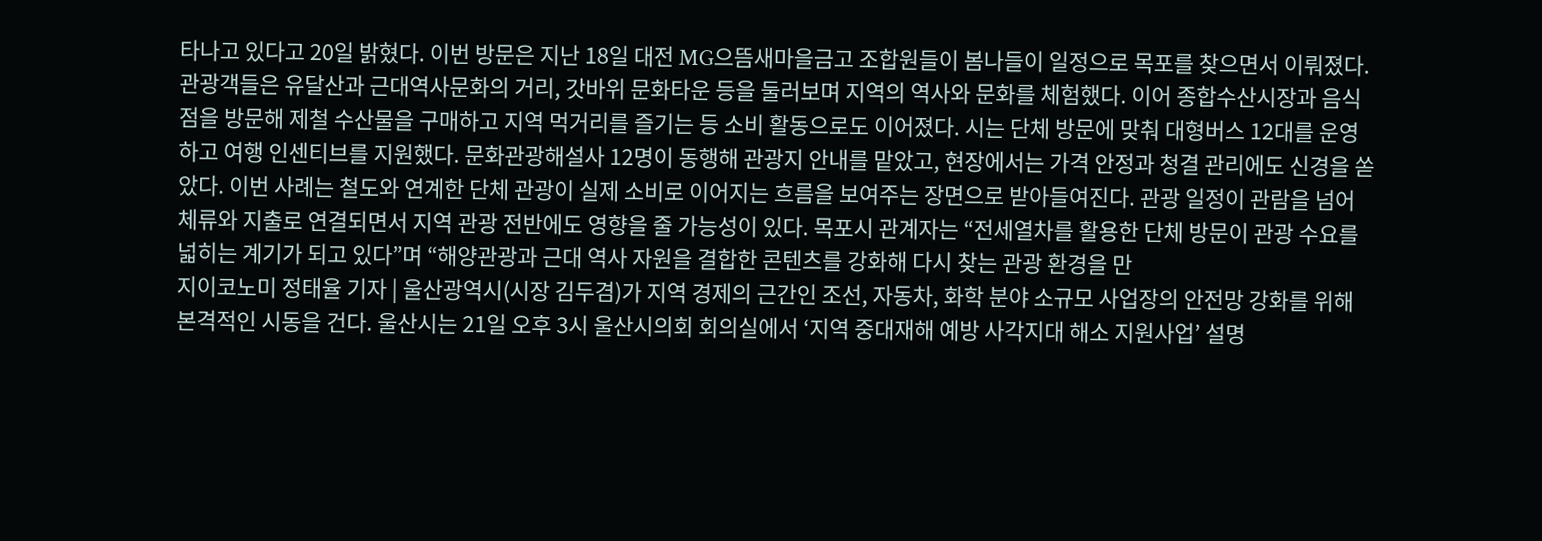타나고 있다고 20일 밝혔다. 이번 방문은 지난 18일 대전 MG으뜸새마을금고 조합원들이 봄나들이 일정으로 목포를 찾으면서 이뤄졌다. 관광객들은 유달산과 근대역사문화의 거리, 갓바위 문화타운 등을 둘러보며 지역의 역사와 문화를 체험했다. 이어 종합수산시장과 음식점을 방문해 제철 수산물을 구매하고 지역 먹거리를 즐기는 등 소비 활동으로도 이어졌다. 시는 단체 방문에 맞춰 대형버스 12대를 운영하고 여행 인센티브를 지원했다. 문화관광해설사 12명이 동행해 관광지 안내를 맡았고, 현장에서는 가격 안정과 청결 관리에도 신경을 쏟았다. 이번 사례는 철도와 연계한 단체 관광이 실제 소비로 이어지는 흐름을 보여주는 장면으로 받아들여진다. 관광 일정이 관람을 넘어 체류와 지출로 연결되면서 지역 관광 전반에도 영향을 줄 가능성이 있다. 목포시 관계자는 “전세열차를 활용한 단체 방문이 관광 수요를 넓히는 계기가 되고 있다”며 “해양관광과 근대 역사 자원을 결합한 콘텐츠를 강화해 다시 찾는 관광 환경을 만
지이코노미 정태율 기자 | 울산광역시(시장 김두겸)가 지역 경제의 근간인 조선, 자동차, 화학 분야 소규모 사업장의 안전망 강화를 위해 본격적인 시동을 건다. 울산시는 21일 오후 3시 울산시의회 회의실에서 ‘지역 중대재해 예방 사각지대 해소 지원사업’ 설명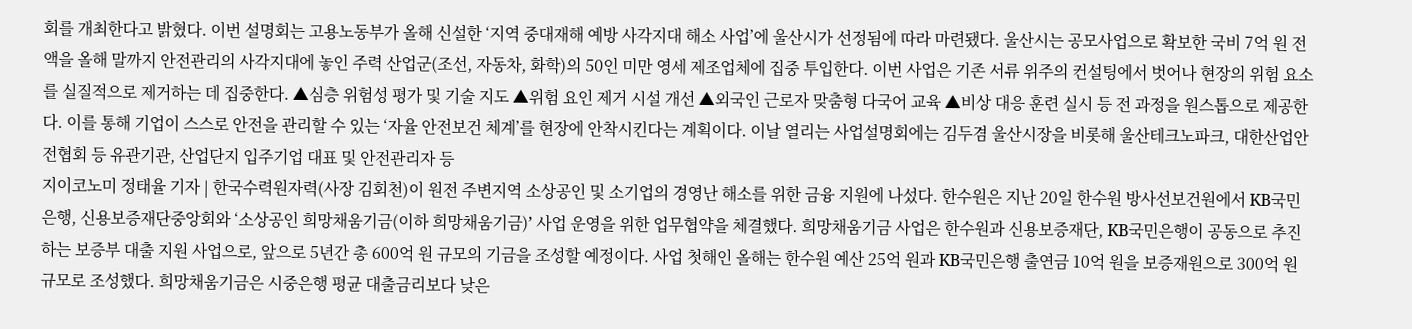회를 개최한다고 밝혔다. 이번 설명회는 고용노동부가 올해 신설한 ‘지역 중대재해 예방 사각지대 해소 사업’에 울산시가 선정됨에 따라 마련됐다. 울산시는 공모사업으로 확보한 국비 7억 원 전액을 올해 말까지 안전관리의 사각지대에 놓인 주력 산업군(조선, 자동차, 화학)의 50인 미만 영세 제조업체에 집중 투입한다. 이번 사업은 기존 서류 위주의 컨설팅에서 벗어나 현장의 위험 요소를 실질적으로 제거하는 데 집중한다. ▲심층 위험성 평가 및 기술 지도 ▲위험 요인 제거 시설 개선 ▲외국인 근로자 맞춤형 다국어 교육 ▲비상 대응 훈련 실시 등 전 과정을 원스톱으로 제공한다. 이를 통해 기업이 스스로 안전을 관리할 수 있는 ‘자율 안전보건 체계’를 현장에 안착시킨다는 계획이다. 이날 열리는 사업설명회에는 김두겸 울산시장을 비롯해 울산테크노파크, 대한산업안전협회 등 유관기관, 산업단지 입주기업 대표 및 안전관리자 등
지이코노미 정태율 기자 | 한국수력원자력(사장 김회천)이 원전 주변지역 소상공인 및 소기업의 경영난 해소를 위한 금융 지원에 나섰다. 한수원은 지난 20일 한수원 방사선보건원에서 KB국민은행, 신용보증재단중앙회와 ʻ소상공인 희망채움기금(이하 희망채움기금)ʼ 사업 운영을 위한 업무협약을 체결했다. 희망채움기금 사업은 한수원과 신용보증재단, KB국민은행이 공동으로 추진하는 보증부 대출 지원 사업으로, 앞으로 5년간 총 600억 원 규모의 기금을 조성할 예정이다. 사업 첫해인 올해는 한수원 예산 25억 원과 KB국민은행 출연금 10억 원을 보증재원으로 300억 원 규모로 조성했다. 희망채움기금은 시중은행 평균 대출금리보다 낮은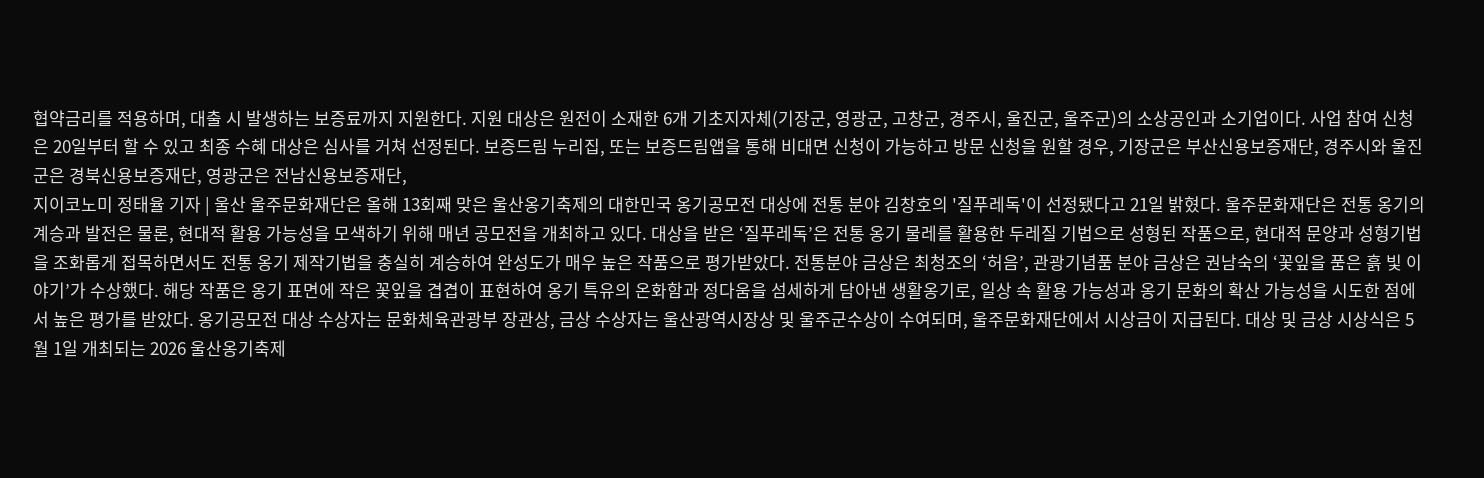협약금리를 적용하며, 대출 시 발생하는 보증료까지 지원한다. 지원 대상은 원전이 소재한 6개 기초지자체(기장군, 영광군, 고창군, 경주시, 울진군, 울주군)의 소상공인과 소기업이다. 사업 참여 신청은 20일부터 할 수 있고 최종 수혜 대상은 심사를 거쳐 선정된다. 보증드림 누리집, 또는 보증드림앱을 통해 비대면 신청이 가능하고 방문 신청을 원할 경우, 기장군은 부산신용보증재단, 경주시와 울진군은 경북신용보증재단, 영광군은 전남신용보증재단,
지이코노미 정태율 기자 | 울산 울주문화재단은 올해 13회째 맞은 울산옹기축제의 대한민국 옹기공모전 대상에 전통 분야 김창호의 '질푸레독'이 선정됐다고 21일 밝혔다. 울주문화재단은 전통 옹기의 계승과 발전은 물론, 현대적 활용 가능성을 모색하기 위해 매년 공모전을 개최하고 있다. 대상을 받은 ‘질푸레독’은 전통 옹기 물레를 활용한 두레질 기법으로 성형된 작품으로, 현대적 문양과 성형기법을 조화롭게 접목하면서도 전통 옹기 제작기법을 충실히 계승하여 완성도가 매우 높은 작품으로 평가받았다. 전통분야 금상은 최청조의 ‘허음’, 관광기념품 분야 금상은 권남숙의 ‘꽃잎을 품은 흙 빛 이야기’가 수상했다. 해당 작품은 옹기 표면에 작은 꽃잎을 겹겹이 표현하여 옹기 특유의 온화함과 정다움을 섬세하게 담아낸 생활옹기로, 일상 속 활용 가능성과 옹기 문화의 확산 가능성을 시도한 점에서 높은 평가를 받았다. 옹기공모전 대상 수상자는 문화체육관광부 장관상, 금상 수상자는 울산광역시장상 및 울주군수상이 수여되며, 울주문화재단에서 시상금이 지급된다. 대상 및 금상 시상식은 5월 1일 개최되는 2026 울산옹기축제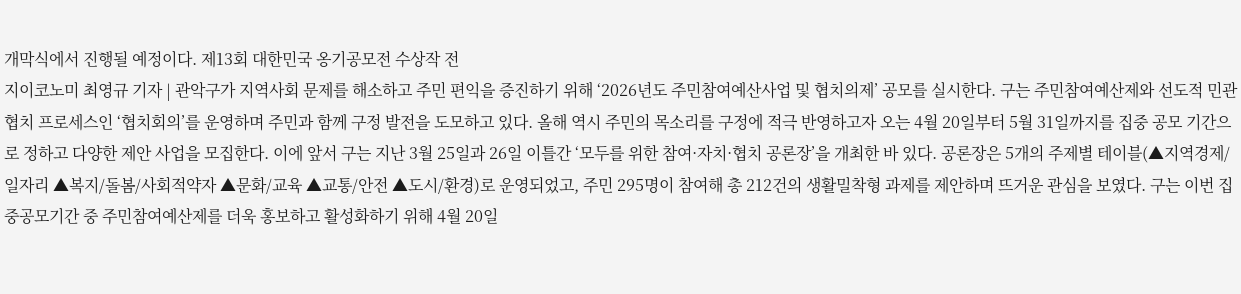개막식에서 진행될 예정이다. 제13회 대한민국 옹기공모전 수상작 전
지이코노미 최영규 기자 | 관악구가 지역사회 문제를 해소하고 주민 편익을 증진하기 위해 ‘2026년도 주민참여예산사업 및 협치의제’ 공모를 실시한다. 구는 주민참여예산제와 선도적 민관협치 프로세스인 ‘협치회의’를 운영하며 주민과 함께 구정 발전을 도모하고 있다. 올해 역시 주민의 목소리를 구정에 적극 반영하고자 오는 4월 20일부터 5월 31일까지를 집중 공모 기간으로 정하고 다양한 제안 사업을 모집한다. 이에 앞서 구는 지난 3월 25일과 26일 이틀간 ‘모두를 위한 참여·자치·협치 공론장’을 개최한 바 있다. 공론장은 5개의 주제별 테이블(▲지역경제/일자리 ▲복지/돌봄/사회적약자 ▲문화/교육 ▲교통/안전 ▲도시/환경)로 운영되었고, 주민 295명이 참여해 총 212건의 생활밀착형 과제를 제안하며 뜨거운 관심을 보였다. 구는 이번 집중공모기간 중 주민참여예산제를 더욱 홍보하고 활성화하기 위해 4월 20일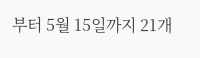부터 5월 15일까지 21개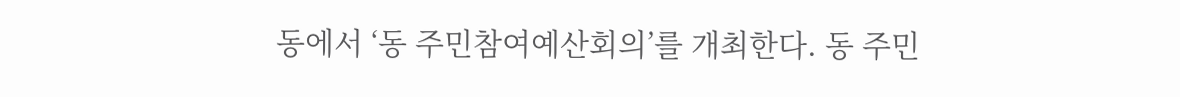동에서 ‘동 주민참여예산회의’를 개최한다. 동 주민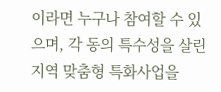이라면 누구나 참여할 수 있으며, 각 동의 특수성을 살린 지역 맞춤형 특화사업을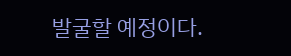발굴할 예정이다.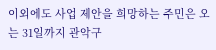이외에도 사업 제안을 희망하는 주민은 오는 31일까지 관악구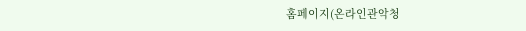홈페이지(온라인관악청